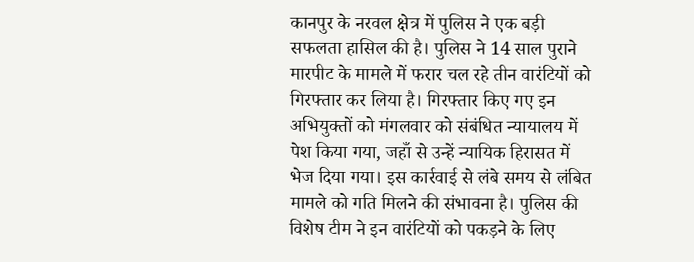कानपुर के नरवल क्षेत्र में पुलिस ने एक बड़ी सफलता हासिल की है। पुलिस ने 14 साल पुराने मारपीट के मामले में फरार चल रहे तीन वारंटियों को गिरफ्तार कर लिया है। गिरफ्तार किए गए इन अभियुक्तों को मंगलवार को संबंधित न्यायालय में पेश किया गया, जहाँ से उन्हें न्यायिक हिरासत में भेज दिया गया। इस कार्रवाई से लंबे समय से लंबित मामले को गति मिलने की संभावना है। पुलिस की विशेष टीम ने इन वारंटियों को पकड़ने के लिए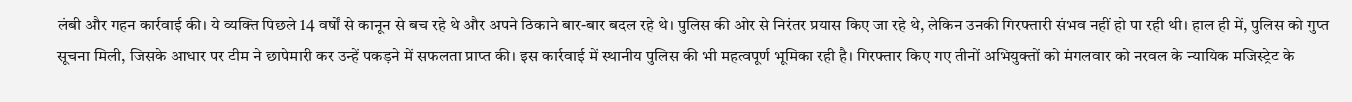लंबी और गहन कार्रवाई की। ये व्यक्ति पिछले 14 वर्षों से कानून से बच रहे थे और अपने ठिकाने बार-बार बदल रहे थे। पुलिस की ओर से निरंतर प्रयास किए जा रहे थे, लेकिन उनकी गिरफ्तारी संभव नहीं हो पा रही थी। हाल ही में, पुलिस को गुप्त सूचना मिली, जिसके आधार पर टीम ने छापेमारी कर उन्हें पकड़ने में सफलता प्राप्त की। इस कार्रवाई में स्थानीय पुलिस की भी महत्वपूर्ण भूमिका रही है। गिरफ्तार किए गए तीनों अभियुक्तों को मंगलवार को नरवल के न्यायिक मजिस्ट्रेट के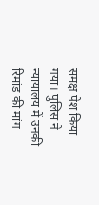समक्ष पेश किया गया। पुलिस ने न्यायालय में उनकी रिमांड की मांग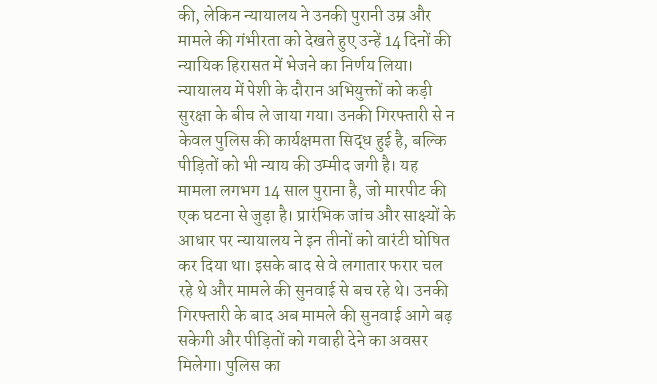की, लेकिन न्यायालय ने उनकी पुरानी उम्र और मामले की गंभीरता को देखते हुए उन्हें 14 दिनों की न्यायिक हिरासत में भेजने का निर्णय लिया। न्यायालय में पेशी के दौरान अभियुक्तों को कड़ी सुरक्षा के बीच ले जाया गया। उनकी गिरफ्तारी से न केवल पुलिस की कार्यक्षमता सिद्ध हुई है, बल्कि पीड़ितों को भी न्याय की उम्मीद जगी है। यह मामला लगभग 14 साल पुराना है, जो मारपीट की एक घटना से जुड़ा है। प्रारंभिक जांच और साक्ष्यों के आधार पर न्यायालय ने इन तीनों को वारंटी घोषित कर दिया था। इसके बाद से वे लगातार फरार चल रहे थे और मामले की सुनवाई से बच रहे थे। उनकी गिरफ्तारी के बाद अब मामले की सुनवाई आगे बढ़ सकेगी और पीड़ितों को गवाही देने का अवसर मिलेगा। पुलिस का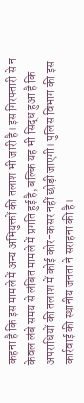कहना है कि इस मामले में अन्य अभियुक्तों की तलाश भी जारी है। इस गिरफ्तारी से न केवल लंबे समय से लंबित मामले में प्रगति हुई है, बल्कि यह भी सिद्ध हुआ है कि अपराधियों की तलाश में कोई कोर-कसर नहीं छोड़ी जाएगी। पुलिस विभाग की इस कार्रवाई की स्थानीय जनता ने सराहना की है।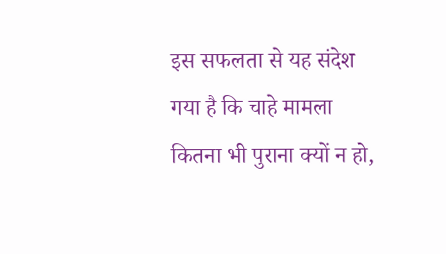इस सफलता से यह संदेश गया है कि चाहे मामला कितना भी पुराना क्यों न हो,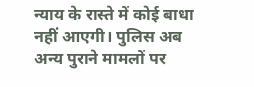न्याय के रास्ते में कोई बाधा नहीं आएगी। पुलिस अब अन्य पुराने मामलों पर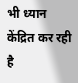भी ध्यान केंद्रित कर रही है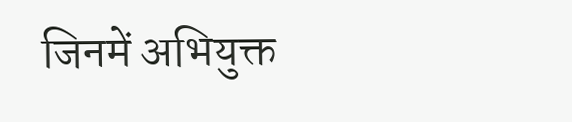जिनमें अभियुक्त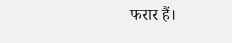फरार हैं।